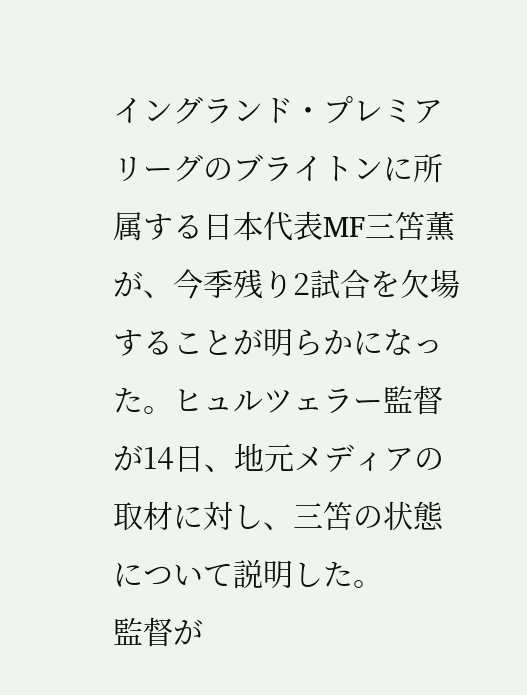イングランド・プレミアリーグのブライトンに所属する日本代表MF三笘薫が、今季残り2試合を欠場することが明らかになった。ヒュルツェラー監督が14日、地元メディアの取材に対し、三笘の状態について説明した。
監督が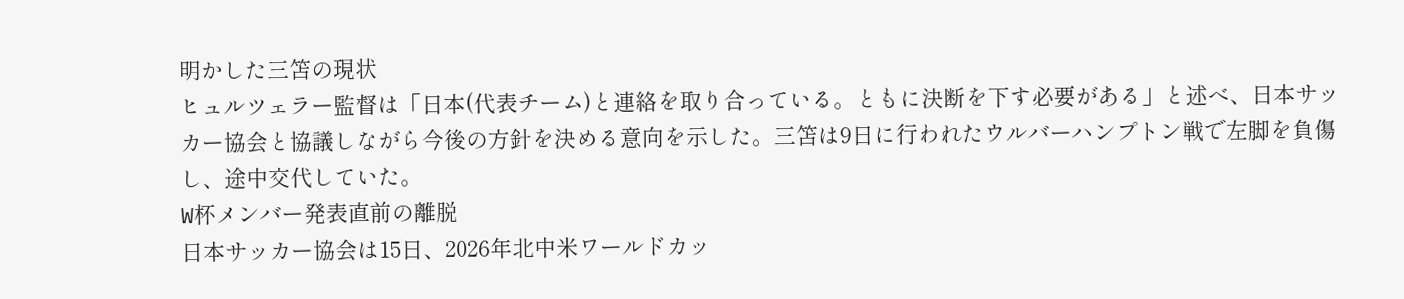明かした三笘の現状
ヒュルツェラー監督は「日本(代表チーム)と連絡を取り合っている。ともに決断を下す必要がある」と述べ、日本サッカー協会と協議しながら今後の方針を決める意向を示した。三笘は9日に行われたウルバーハンプトン戦で左脚を負傷し、途中交代していた。
W杯メンバー発表直前の離脱
日本サッカー協会は15日、2026年北中米ワールドカッ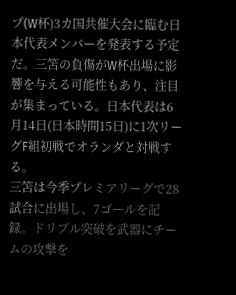プ(W杯)3カ国共催大会に臨む日本代表メンバーを発表する予定だ。三笘の負傷がW杯出場に影響を与える可能性もあり、注目が集まっている。日本代表は6月14日(日本時間15日)に1次リーグF組初戦でオランダと対戦する。
三笘は今季プレミアリーグで28試合に出場し、7ゴールを記録。ドリブル突破を武器にチームの攻撃を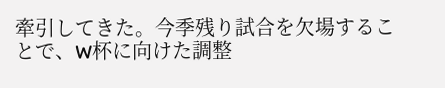牽引してきた。今季残り試合を欠場することで、W杯に向けた調整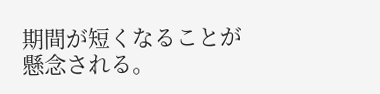期間が短くなることが懸念される。